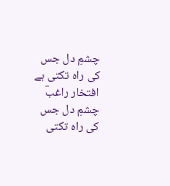چشمِ دل جس کی راہ تکتی ہے
افتخار راغبؔ
چشمِ دل جس کی راہ تکتی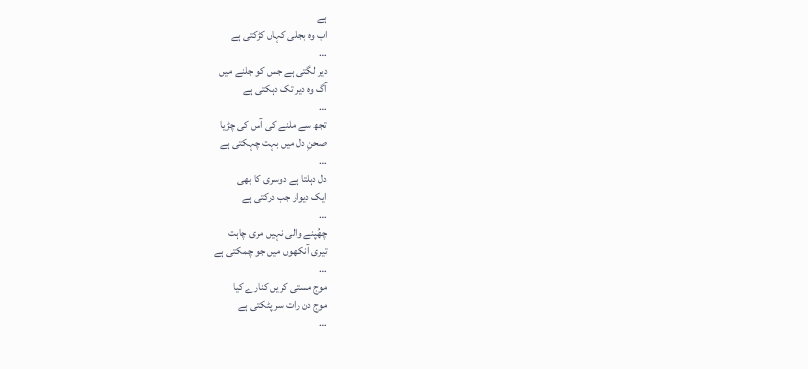ہے
اب وہ بجلی کہاں کڑکتی ہے
…
دیر لگتی ہے جس کو جلنے میں
آگ وہ دیر تک دہکتی ہے
…
تجھ سے ملنے کی آس کی چڑیا
صحنِ دل میں بہت چہکتی ہے
…
دل دہلتا ہے دوسری کا بھی
ایک دیوار جب درکتی ہے
…
چھُپنے والی نہیں مری چاہت
تیری آنکھوں میں جو چمکتی ہے
…
موج مستی کریں کنارے کیا
موج دن رات سر پٹکتی ہے
…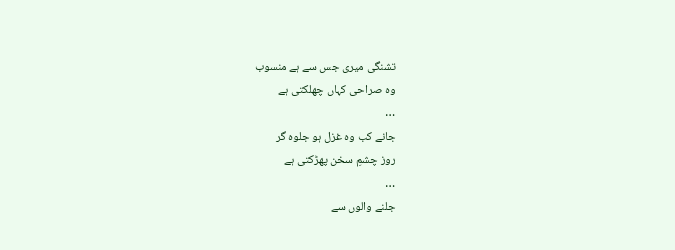تشنگی میری جس سے ہے منسوب
وہ صراحی کہاں چھلکتی ہے
…
جانے کب وہ غزل ہو جلوہ گر
روز چشمِ سخن پھڑکتی ہے
…
جلنے والوں سے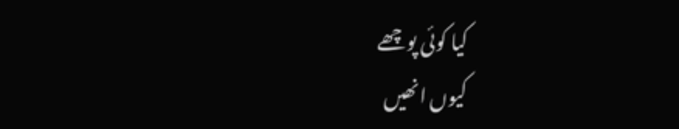کیا کوئی پوچھے
کیوں انھیں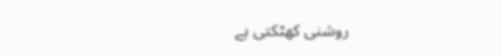روشنی کھٹکتی ہے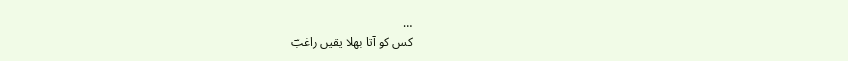…
کس کو آتا بھلا یقیں راغبؔ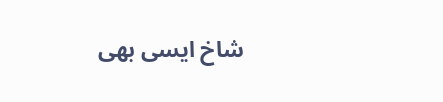شاخ ایسی بھی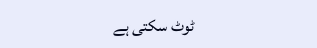ٹوٹ سکتی ہے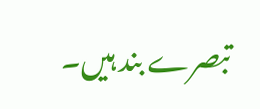تبصرے بند ہیں۔